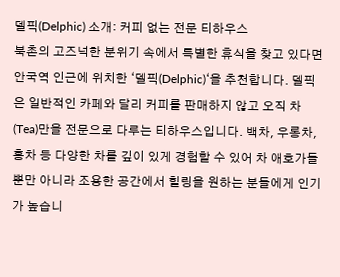델픽(Delphic) 소개: 커피 없는 전문 티하우스
북촌의 고즈넉한 분위기 속에서 특별한 휴식을 찾고 있다면 안국역 인근에 위치한 ‘델픽(Delphic)‘을 추천합니다. 델픽은 일반적인 카페와 달리 커피를 판매하지 않고 오직 차(Tea)만을 전문으로 다루는 티하우스입니다. 백차, 우롱차, 홍차 등 다양한 차를 깊이 있게 경험할 수 있어 차 애호가들뿐만 아니라 조용한 공간에서 힐링을 원하는 분들에게 인기가 높습니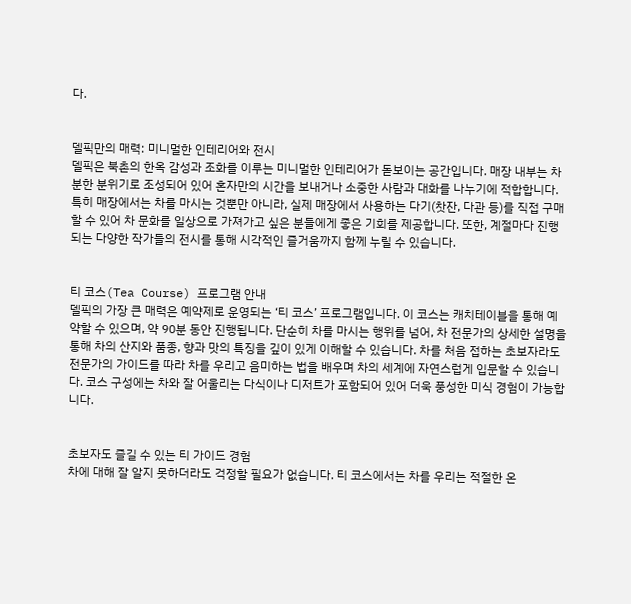다.


델픽만의 매력: 미니멀한 인테리어와 전시
델픽은 북촌의 한옥 감성과 조화를 이루는 미니멀한 인테리어가 돋보이는 공간입니다. 매장 내부는 차분한 분위기로 조성되어 있어 혼자만의 시간을 보내거나 소중한 사람과 대화를 나누기에 적합합니다. 특히 매장에서는 차를 마시는 것뿐만 아니라, 실제 매장에서 사용하는 다기(찻잔, 다관 등)를 직접 구매할 수 있어 차 문화를 일상으로 가져가고 싶은 분들에게 좋은 기회를 제공합니다. 또한, 계절마다 진행되는 다양한 작가들의 전시를 통해 시각적인 즐거움까지 함께 누릴 수 있습니다.


티 코스(Tea Course) 프로그램 안내
델픽의 가장 큰 매력은 예약제로 운영되는 ‘티 코스’ 프로그램입니다. 이 코스는 캐치테이블을 통해 예약할 수 있으며, 약 90분 동안 진행됩니다. 단순히 차를 마시는 행위를 넘어, 차 전문가의 상세한 설명을 통해 차의 산지와 품종, 향과 맛의 특징을 깊이 있게 이해할 수 있습니다. 차를 처음 접하는 초보자라도 전문가의 가이드를 따라 차를 우리고 음미하는 법을 배우며 차의 세계에 자연스럽게 입문할 수 있습니다. 코스 구성에는 차와 잘 어울리는 다식이나 디저트가 포함되어 있어 더욱 풍성한 미식 경험이 가능합니다.


초보자도 즐길 수 있는 티 가이드 경험
차에 대해 잘 알지 못하더라도 걱정할 필요가 없습니다. 티 코스에서는 차를 우리는 적절한 온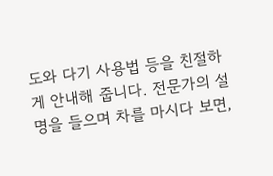도와 다기 사용법 등을 친절하게 안내해 줍니다. 전문가의 설명을 들으며 차를 마시다 보면,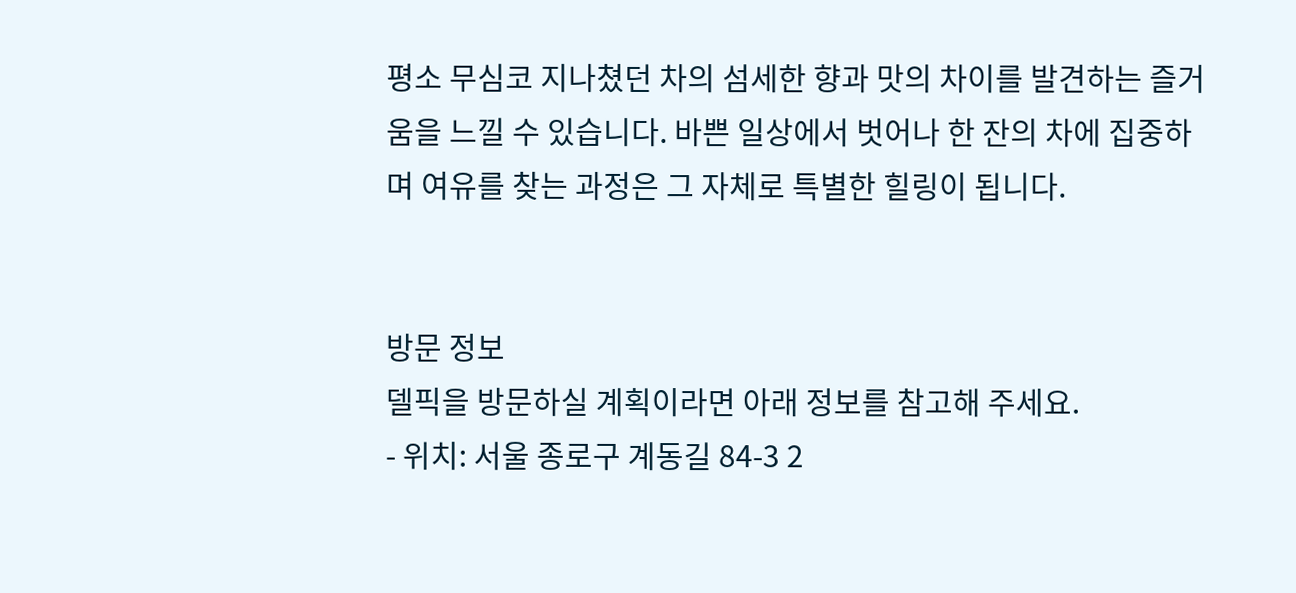평소 무심코 지나쳤던 차의 섬세한 향과 맛의 차이를 발견하는 즐거움을 느낄 수 있습니다. 바쁜 일상에서 벗어나 한 잔의 차에 집중하며 여유를 찾는 과정은 그 자체로 특별한 힐링이 됩니다.


방문 정보
델픽을 방문하실 계획이라면 아래 정보를 참고해 주세요.
- 위치: 서울 종로구 계동길 84-3 2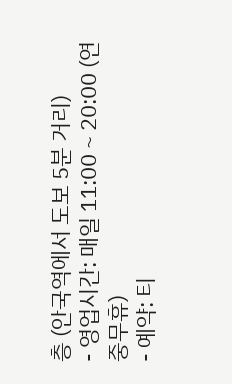층 (안국역에서 도보 5분 거리)
- 영업시간: 매일 11:00 ~ 20:00 (연중무휴)
- 예약: 티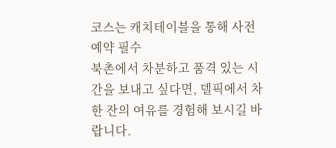코스는 캐치테이블을 통해 사전 예약 필수
북촌에서 차분하고 품격 있는 시간을 보내고 싶다면, 델픽에서 차 한 잔의 여유를 경험해 보시길 바랍니다.